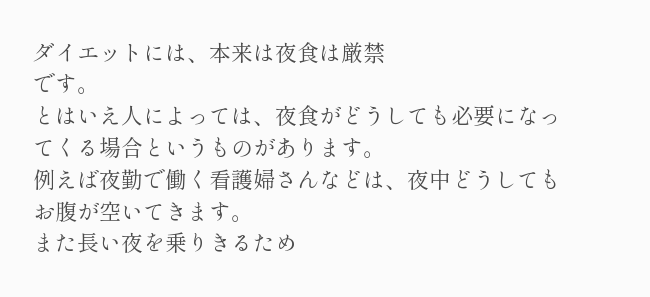ダイエットには、本来は夜食は厳禁
です。
とはいえ人によっては、夜食がどうしても必要になってくる場合というものがあります。
例えば夜勤で働く看護婦さんなどは、夜中どうしてもお腹が空いてきます。
また長い夜を乗りきるため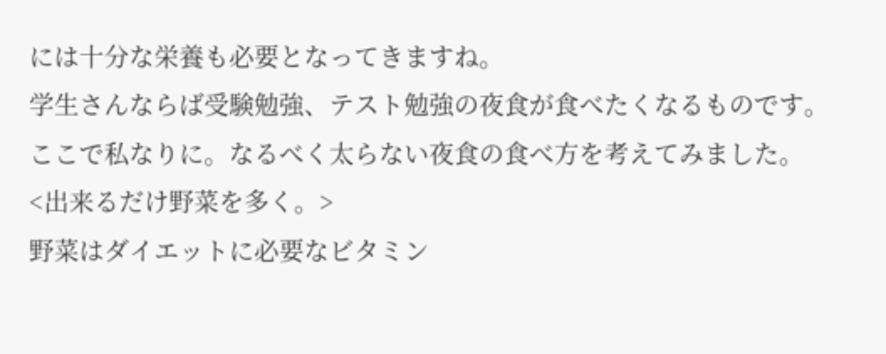には十分な栄養も必要となってきますね。
学生さんならば受験勉強、テスト勉強の夜食が食べたくなるものです。
ここで私なりに。なるべく太らない夜食の食べ方を考えてみました。
<出来るだけ野菜を多く。>
野菜はダイエットに必要なビタミン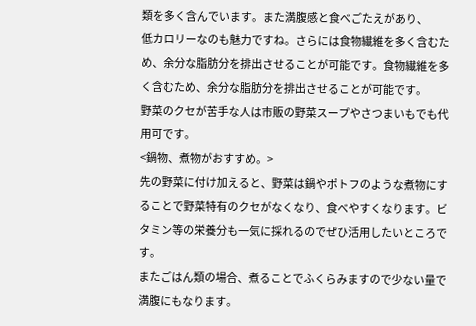類を多く含んでいます。また満腹感と食べごたえがあり、
低カロリーなのも魅力ですね。さらには食物繊維を多く含むため、余分な脂肪分を排出させることが可能です。食物繊維を多く含むため、余分な脂肪分を排出させることが可能です。
野菜のクセが苦手な人は市販の野菜スープやさつまいもでも代用可です。
<鍋物、煮物がおすすめ。>
先の野菜に付け加えると、野菜は鍋やポトフのような煮物にすることで野菜特有のクセがなくなり、食べやすくなります。ビタミン等の栄養分も一気に採れるのでぜひ活用したいところです。
またごはん類の場合、煮ることでふくらみますので少ない量で満腹にもなります。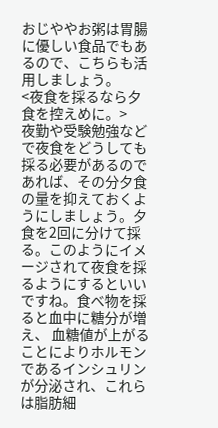おじややお粥は胃腸に優しい食品でもあるので、こちらも活用しましょう。
<夜食を採るなら夕食を控えめに。>
夜勤や受験勉強などで夜食をどうしても採る必要があるのであれば、その分夕食の量を抑えておくようにしましょう。夕食を2回に分けて採る。このようにイメージされて夜食を採るようにするといいですね。食べ物を採ると血中に糖分が増え、 血糖値が上がることによりホルモンであるインシュリンが分泌され、これらは脂肪細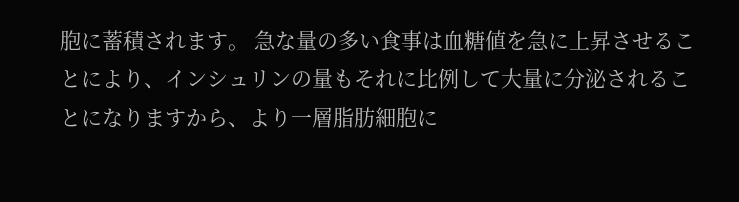胞に蓄積されます。 急な量の多い食事は血糖値を急に上昇させることにより、インシュリンの量もそれに比例して大量に分泌されることになりますから、より一層脂肪細胞に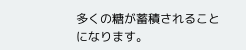多くの糖が蓄積されることになります。